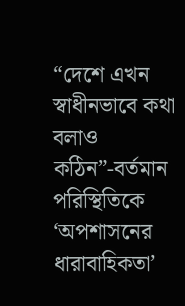“দেশে এখন স্বাধীনভাবে কথা বলাও কঠিন”-বর্তমান পরিস্থিতিকে ‘অপশাসনের ধারাবাহিকতা’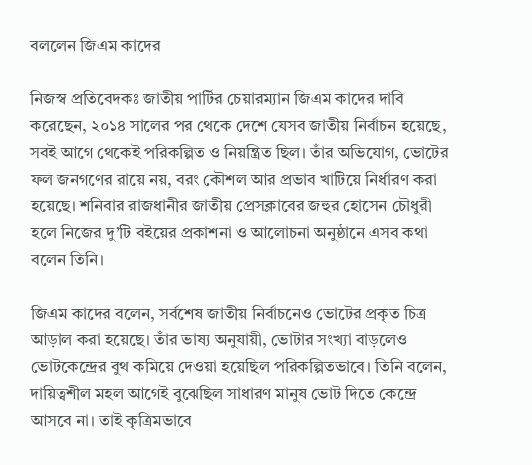বললেন জিএম কাদের

নিজস্ব প্রতিবেদকঃ জাতীয় পার্টির চেয়ারম্যান জিএম কাদের দাবি করেছেন, ২০১৪ সালের পর থেকে দেশে যেসব জাতীয় নির্বাচন হয়েছে, সবই আগে থেকেই পরিকল্পিত ও নিয়ন্ত্রিত ছিল। তাঁর অভিযোগ, ভোটের ফল জনগণের রায়ে নয়, বরং কৌশল আর প্রভাব খাটিয়ে নির্ধারণ করা হয়েছে। শনিবার রাজধানীর জাতীয় প্রেসক্লাবের জহুর হোসেন চৌধুরী হলে নিজের দু’টি বইয়ের প্রকাশনা ও আলোচনা অনুষ্ঠানে এসব কথা বলেন তিনি।

জিএম কাদের বলেন, সর্বশেষ জাতীয় নির্বাচনেও ভোটের প্রকৃত চিত্র আড়াল করা হয়েছে। তাঁর ভাষ্য অনুযায়ী, ভোটার সংখ্যা বাড়লেও ভোটকেন্দ্রের বুথ কমিয়ে দেওয়া হয়েছিল পরিকল্পিতভাবে। তিনি বলেন, দায়িত্বশীল মহল আগেই বুঝেছিল সাধারণ মানুষ ভোট দিতে কেন্দ্রে আসবে না। তাই কৃত্রিমভাবে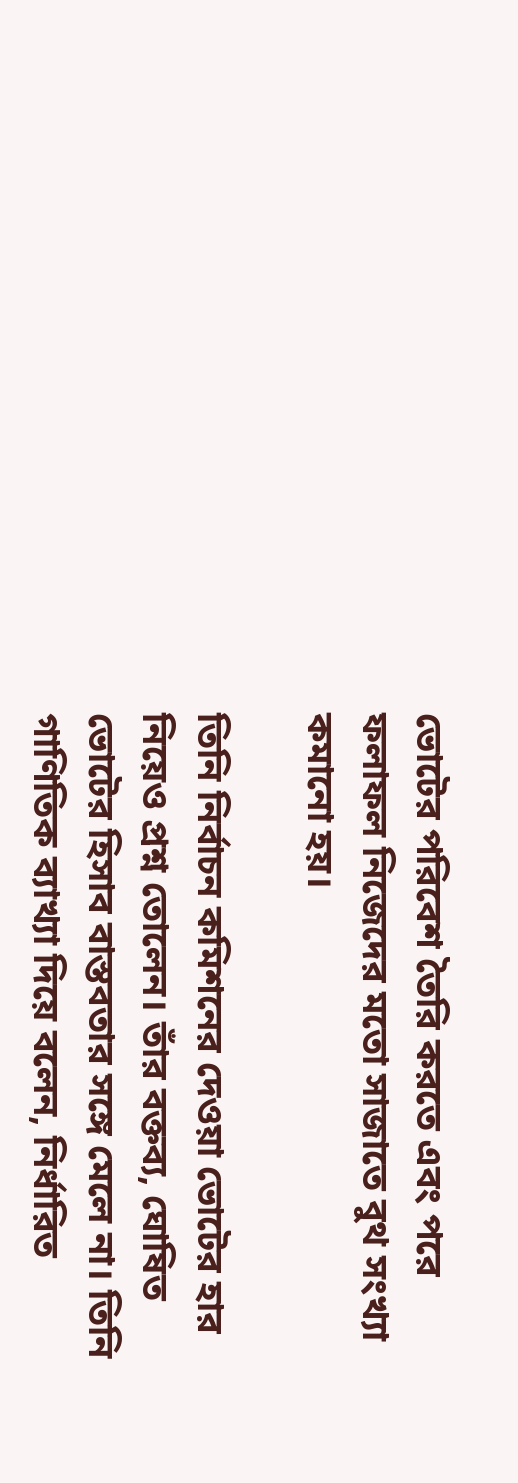ভোটের পরিবেশ তৈরি করতে এবং পরে ফলাফল নিজেদের মতো সাজাতে বুথ সংখ্যা কমানো হয়।

তিনি নির্বাচন কমিশনের দেওয়া ভোটের হার নিয়েও প্রশ্ন তোলেন। তাঁর বক্তব্য, ঘোষিত ভোটের হিসাব বাস্তবতার সঙ্গে মেলে না। তিনি গাণিতিক ব্যাখ্যা দিয়ে বলেন, নির্ধারিত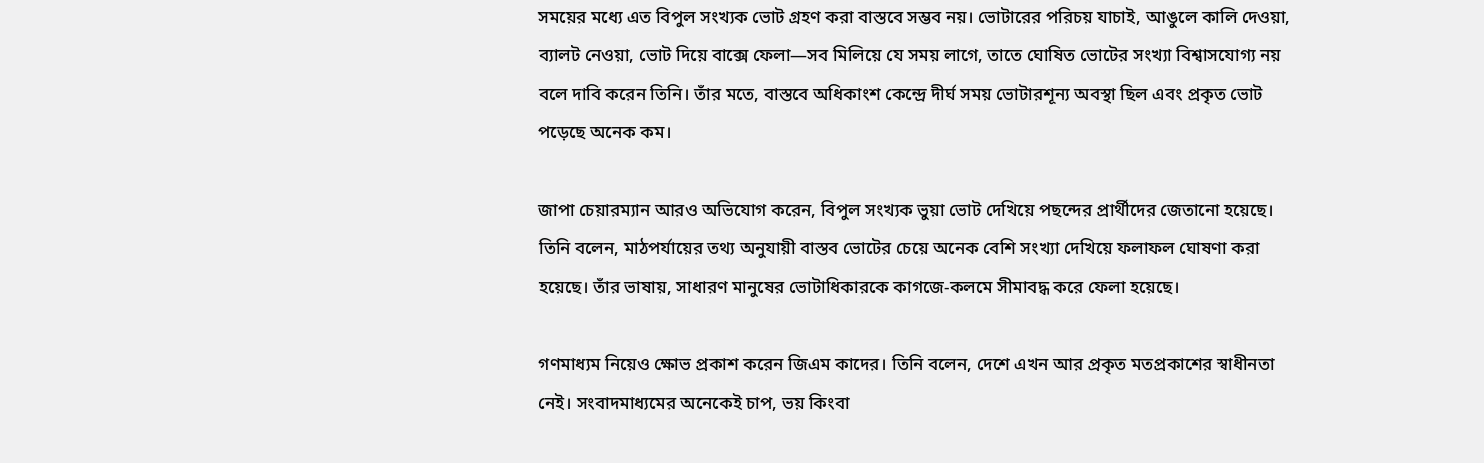সময়ের মধ্যে এত বিপুল সংখ্যক ভোট গ্রহণ করা বাস্তবে সম্ভব নয়। ভোটারের পরিচয় যাচাই, আঙুলে কালি দেওয়া, ব্যালট নেওয়া, ভোট দিয়ে বাক্সে ফেলা—সব মিলিয়ে যে সময় লাগে, তাতে ঘোষিত ভোটের সংখ্যা বিশ্বাসযোগ্য নয় বলে দাবি করেন তিনি। তাঁর মতে, বাস্তবে অধিকাংশ কেন্দ্রে দীর্ঘ সময় ভোটারশূন্য অবস্থা ছিল এবং প্রকৃত ভোট পড়েছে অনেক কম।

জাপা চেয়ারম্যান আরও অভিযোগ করেন, বিপুল সংখ্যক ভুয়া ভোট দেখিয়ে পছন্দের প্রার্থীদের জেতানো হয়েছে। তিনি বলেন, মাঠপর্যায়ের তথ্য অনুযায়ী বাস্তব ভোটের চেয়ে অনেক বেশি সংখ্যা দেখিয়ে ফলাফল ঘোষণা করা হয়েছে। তাঁর ভাষায়, সাধারণ মানুষের ভোটাধিকারকে কাগজে-কলমে সীমাবদ্ধ করে ফেলা হয়েছে।

গণমাধ্যম নিয়েও ক্ষোভ প্রকাশ করেন জিএম কাদের। তিনি বলেন, দেশে এখন আর প্রকৃত মতপ্রকাশের স্বাধীনতা নেই। সংবাদমাধ্যমের অনেকেই চাপ, ভয় কিংবা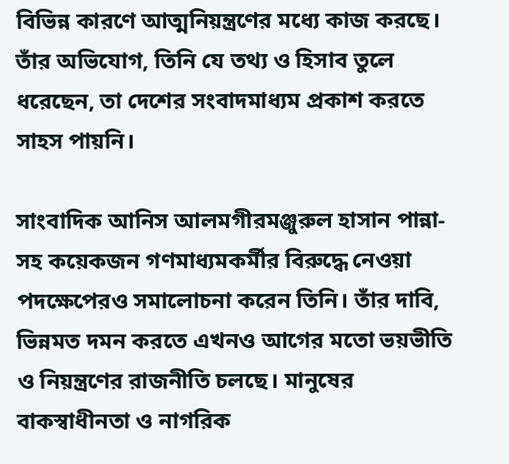বিভিন্ন কারণে আত্মনিয়ন্ত্রণের মধ্যে কাজ করছে। তাঁর অভিযোগ, তিনি যে তথ্য ও হিসাব তুলে ধরেছেন, তা দেশের সংবাদমাধ্যম প্রকাশ করতে সাহস পায়নি।

সাংবাদিক আনিস আলমগীরমঞ্জুরুল হাসান পান্না-সহ কয়েকজন গণমাধ্যমকর্মীর বিরুদ্ধে নেওয়া পদক্ষেপেরও সমালোচনা করেন তিনি। তাঁর দাবি, ভিন্নমত দমন করতে এখনও আগের মতো ভয়ভীতি ও নিয়ন্ত্রণের রাজনীতি চলছে। মানুষের বাকস্বাধীনতা ও নাগরিক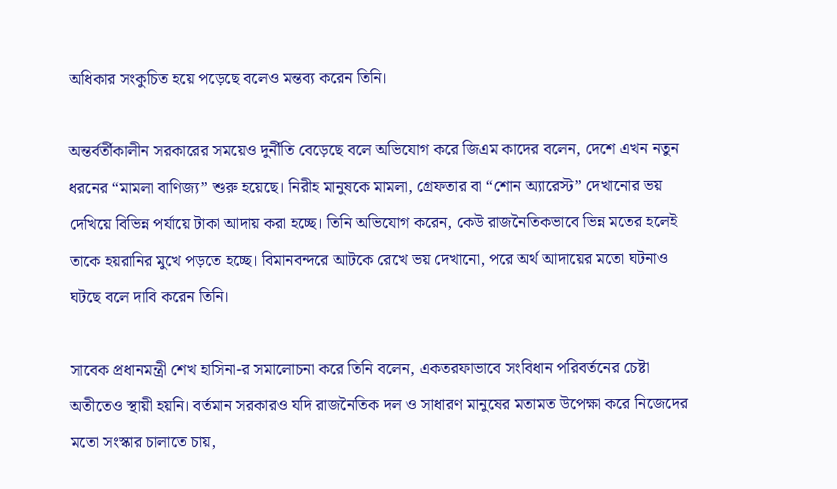অধিকার সংকুচিত হয়ে পড়েছে বলেও মন্তব্য করেন তিনি।

অন্তর্বর্তীকালীন সরকারের সময়েও দুর্নীতি বেড়েছে বলে অভিযোগ করে জিএম কাদের বলেন, দেশে এখন নতুন ধরনের “মামলা বাণিজ্য” শুরু হয়েছে। নিরীহ মানুষকে মামলা, গ্রেফতার বা “শোন অ্যারেস্ট” দেখানোর ভয় দেখিয়ে বিভিন্ন পর্যায়ে টাকা আদায় করা হচ্ছে। তিনি অভিযোগ করেন, কেউ রাজনৈতিকভাবে ভিন্ন মতের হলেই তাকে হয়রানির মুখে পড়তে হচ্ছে। বিমানবন্দরে আটকে রেখে ভয় দেখানো, পরে অর্থ আদায়ের মতো ঘটনাও ঘটছে বলে দাবি করেন তিনি।

সাবেক প্রধানমন্ত্রী শেখ হাসিনা-র সমালোচনা করে তিনি বলেন, একতরফাভাবে সংবিধান পরিবর্তনের চেষ্টা অতীতেও স্থায়ী হয়নি। বর্তমান সরকারও যদি রাজনৈতিক দল ও সাধারণ মানুষের মতামত উপেক্ষা করে নিজেদের মতো সংস্কার চালাতে চায়,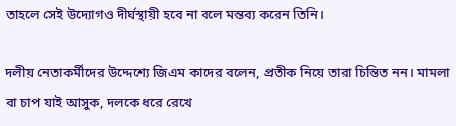তাহলে সেই উদ্যোগও দীর্ঘস্থায়ী হবে না বলে মন্তব্য করেন তিনি।

দলীয় নেতাকর্মীদের উদ্দেশ্যে জিএম কাদের বলেন, প্রতীক নিয়ে তারা চিন্তিত নন। মামলা বা চাপ যাই আসুক, দলকে ধরে রেখে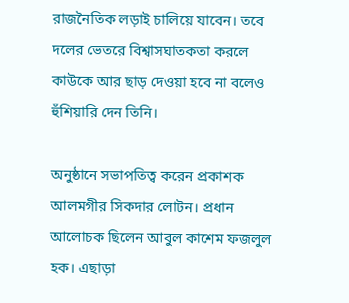রাজনৈতিক লড়াই চালিয়ে যাবেন। তবে দলের ভেতরে বিশ্বাসঘাতকতা করলে কাউকে আর ছাড় দেওয়া হবে না বলেও হুঁশিয়ারি দেন তিনি।

অনুষ্ঠানে সভাপতিত্ব করেন প্রকাশক আলমগীর সিকদার লোটন। প্রধান আলোচক ছিলেন আবুল কাশেম ফজলুল হক। এছাড়া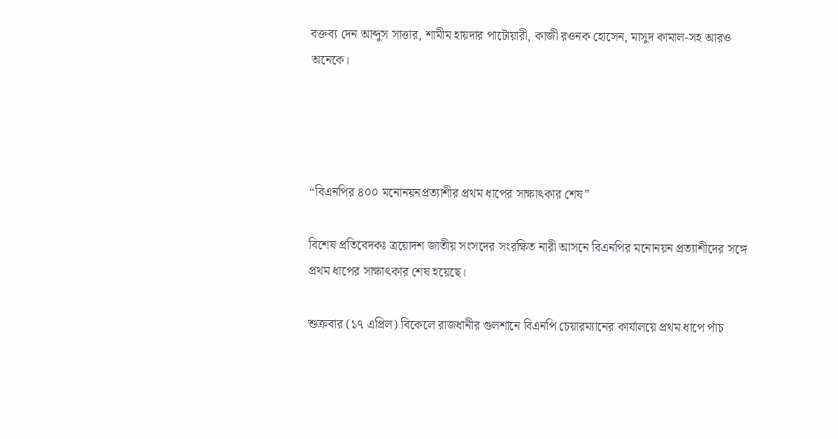বক্তব্য দেন আব্দুস সাত্তার, শামীম হায়দার পাটোয়ারী, কাজী রওনক হোসেন, মাসুদ কামাল-সহ আরও অনেকে।




“বিএনপির ৪০০ মনোনয়নপ্রত্যাশীর প্রথম ধাপের সাক্ষাৎকার শেষ”

বিশেষ প্রতিবেদকঃ ত্রয়োদশ জাতীয় সংসদের সংরক্ষিত নারী আসনে বিএনপির মনোনয়ন প্রত্যাশীদের সঙ্গে প্রথম ধাপের সাক্ষাৎকার শেষ হয়েছে।

শুক্রবার (১৭ এপ্রিল) বিকেলে রাজধানীর গুলশানে বিএনপি চেয়ারম্যানের কার্যালয়ে প্রথম ধাপে পাঁচ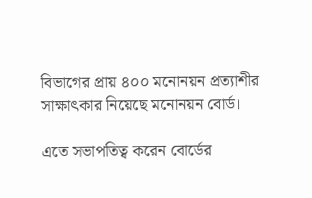বিভাগের প্রায় ৪০০ মনোনয়ন প্রত্যাশীর সাক্ষাৎকার নিয়েছে মনোনয়ন বোর্ড।

এতে সভাপতিত্ব করেন বোর্ডের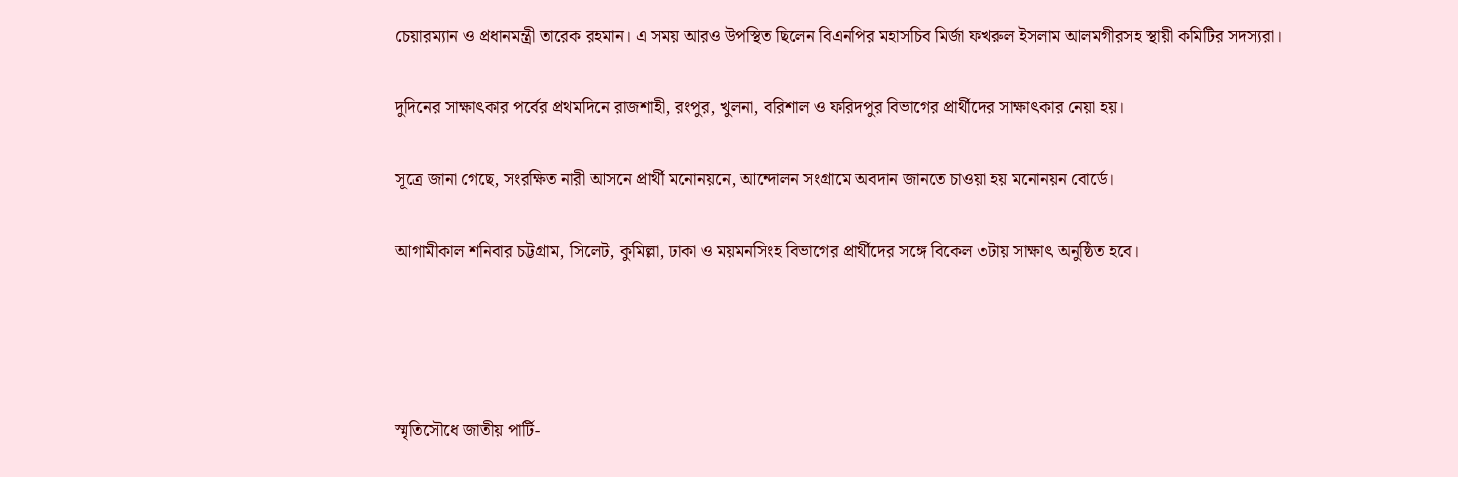চেয়ারম্যান ও প্রধানমন্ত্রী তারেক রহমান। এ সময় আরও উপস্থিত ছিলেন বিএনপির মহাসচিব মির্জা ফখরুল ইসলাম আলমগীরসহ স্থায়ী কমিটির সদস্যরা।

দুদিনের সাক্ষাৎকার পর্বের প্রথমদিনে রাজশাহী, রংপুর, খুলনা, বরিশাল ও ফরিদপুর বিভাগের প্রার্থীদের সাক্ষাৎকার নেয়া হয়।

সূত্রে জানা গেছে, সংরক্ষিত নারী আসনে প্রার্থী মনোনয়নে, আন্দোলন সংগ্রামে অবদান জানতে চাওয়া হয় মনোনয়ন বোর্ডে।

আগামীকাল শনিবার চট্টগ্রাম, সিলেট, কুমিল্লা, ঢাকা ও ময়মনসিংহ বিভাগের প্রার্থীদের সঙ্গে বিকেল ৩টায় সাক্ষাৎ অনুষ্ঠিত হবে।




স্মৃতিসৌধে জাতীয় পার্টি-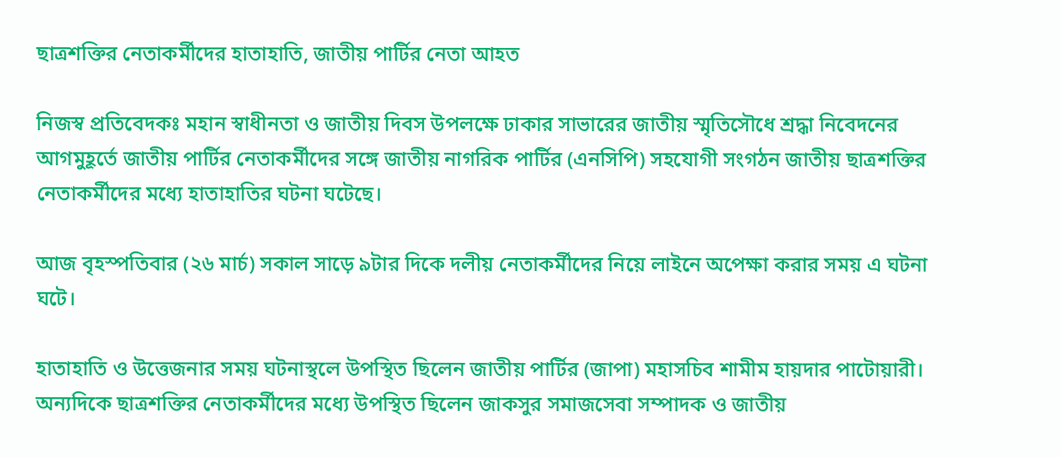ছাত্রশক্তির নেতাকর্মীদের হাতাহাতি, জাতীয় পার্টির নেতা আহত

নিজস্ব প্রতিবেদকঃ মহান স্বাধীনতা ও জাতীয় দিবস উপলক্ষে ঢাকার সাভারের জাতীয় স্মৃতিসৌধে শ্রদ্ধা নিবেদনের আগমুহূর্তে জাতীয় পার্টির নেতাকর্মীদের সঙ্গে জাতীয় নাগরিক পার্টির (এনসিপি) সহযোগী সংগঠন জাতীয় ছাত্রশক্তির নেতাকর্মীদের মধ্যে হাতাহাতির ঘটনা ঘটেছে।

আজ বৃহস্পতিবার (২৬ মার্চ) সকাল সাড়ে ৯টার দিকে দলীয় নেতাকর্মীদের নিয়ে লাইনে অপেক্ষা করার সময় এ ঘটনা ঘটে।

হাতাহাতি ও উত্তেজনার সময় ঘটনাস্থলে উপস্থিত ছিলেন জাতীয় পার্টির (জাপা) মহাসচিব শামীম হায়দার পাটোয়ারী। অন্যদিকে ছাত্রশক্তির নেতাকর্মীদের মধ্যে উপস্থিত ছিলেন জাকসুর সমাজসেবা সম্পাদক ও জাতীয়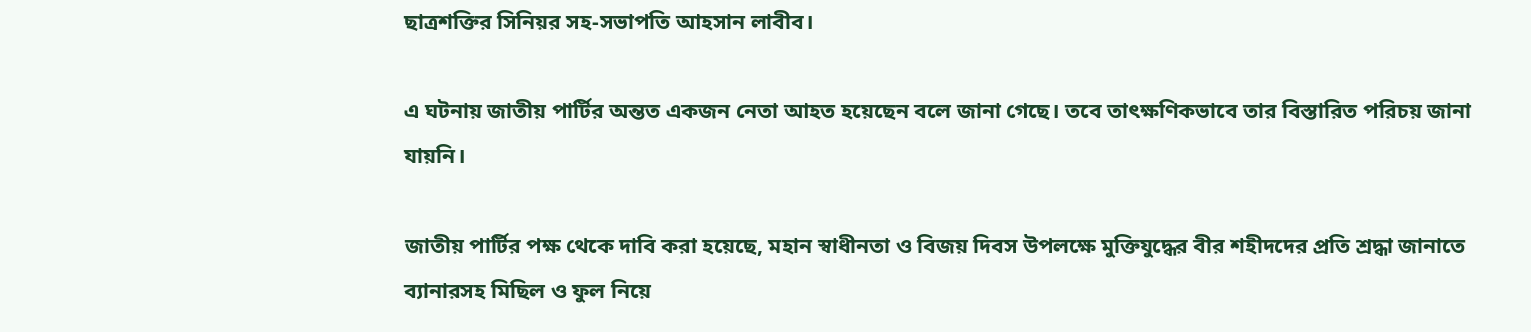ছাত্রশক্তির সিনিয়র সহ-সভাপতি আহসান লাবীব।

এ ঘটনায় জাতীয় পার্টির অন্তত একজন নেতা আহত হয়েছেন বলে জানা গেছে। তবে তাৎক্ষণিকভাবে তার বিস্তারিত পরিচয় জানা যায়নি।

জাতীয় পার্টির পক্ষ থেকে দাবি করা হয়েছে, মহান স্বাধীনতা ও বিজয় দিবস উপলক্ষে মুক্তিযুদ্ধের বীর শহীদদের প্রতি শ্রদ্ধা জানাতে ব্যানারসহ মিছিল ও ফুল নিয়ে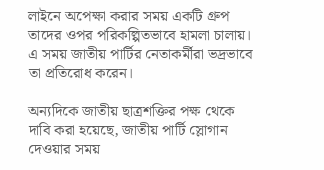লাইনে অপেক্ষা করার সময় একটি গ্রুপ তাদের ওপর পরিকল্পিতভাবে হামলা চালায়। এ সময় জাতীয় পার্টির নেতাকর্মীরা ভদ্রভাবে তা প্রতিরোধ করেন।

অন্যদিকে জাতীয় ছাত্রশক্তির পক্ষ থেকে দাবি করা হয়েছে, জাতীয় পার্টি স্লোগান দেওয়ার সময়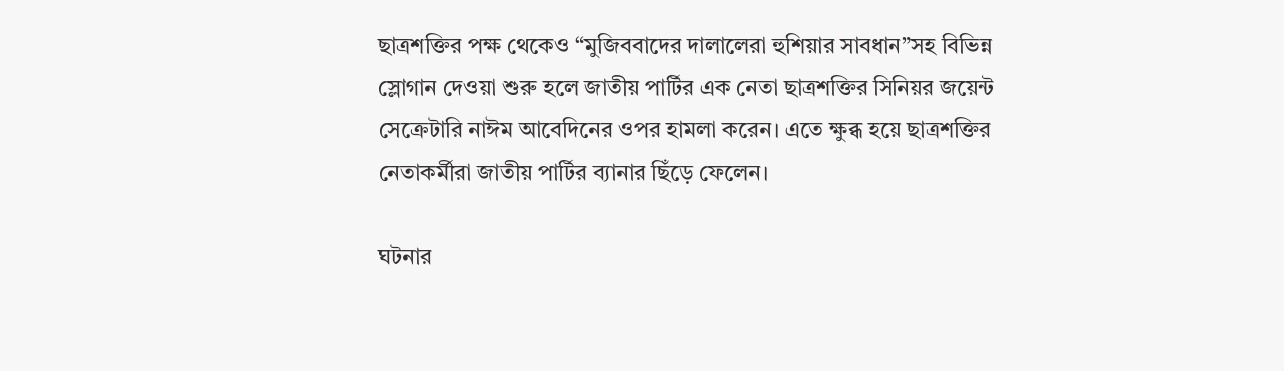ছাত্রশক্তির পক্ষ থেকেও “মুজিববাদের দালালেরা হুশিয়ার সাবধান”সহ বিভিন্ন স্লোগান দেওয়া শুরু হলে জাতীয় পার্টির এক নেতা ছাত্রশক্তির সিনিয়র জয়েন্ট সেক্রেটারি নাঈম আবেদিনের ওপর হামলা করেন। এতে ক্ষুব্ধ হয়ে ছাত্রশক্তির নেতাকর্মীরা জাতীয় পার্টির ব্যানার ছিঁড়ে ফেলেন।

ঘটনার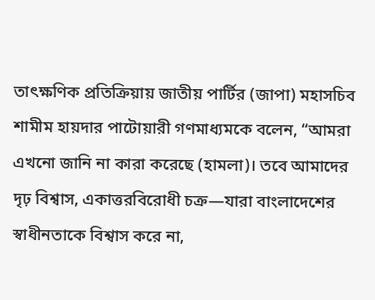তাৎক্ষণিক প্রতিক্রিয়ায় জাতীয় পার্টির (জাপা) মহাসচিব শামীম হায়দার পাটোয়ারী গণমাধ্যমকে বলেন, “আমরা এখনো জানি না কারা করেছে (হামলা)। তবে আমাদের দৃঢ় বিশ্বাস, একাত্তরবিরোধী চক্র—যারা বাংলাদেশের স্বাধীনতাকে বিশ্বাস করে না,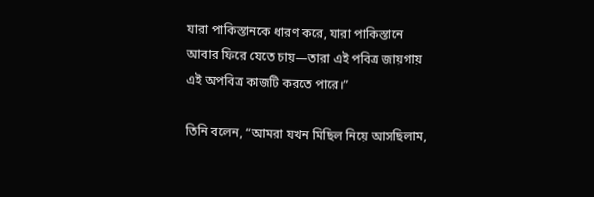যারা পাকিস্তানকে ধারণ করে, যারা পাকিস্তানে আবার ফিরে যেতে চায়—তারা এই পবিত্র জায়গায় এই অপবিত্র কাজটি করতে পারে।”

তিনি বলেন, “আমরা যখন মিছিল নিয়ে আসছিলাম,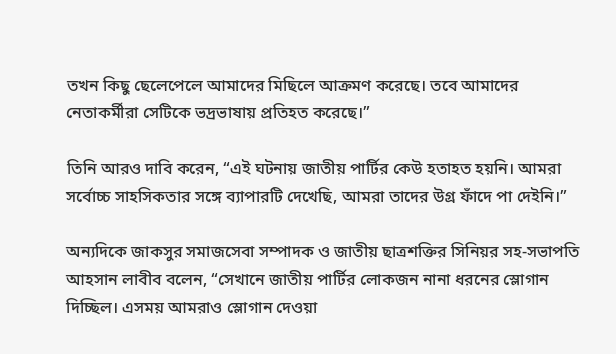তখন কিছু ছেলেপেলে আমাদের মিছিলে আক্রমণ করেছে। তবে আমাদের নেতাকর্মীরা সেটিকে ভদ্রভাষায় প্রতিহত করেছে।”

তিনি আরও দাবি করেন, “এই ঘটনায় জাতীয় পার্টির কেউ হতাহত হয়নি। আমরা সর্বোচ্চ সাহসিকতার সঙ্গে ব্যাপারটি দেখেছি, আমরা তাদের উগ্র ফাঁদে পা দেইনি।”

অন্যদিকে জাকসুর সমাজসেবা সম্পাদক ও জাতীয় ছাত্রশক্তির সিনিয়র সহ-সভাপতি আহসান লাবীব বলেন, “সেখানে জাতীয় পার্টির লোকজন নানা ধরনের স্লোগান দিচ্ছিল। এসময় আমরাও স্লোগান দেওয়া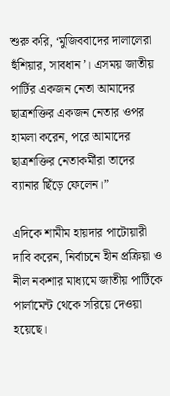শুরু করি, ‘মুজিববাদের দালালেরা হুঁশিয়ার, সাবধান’। এসময় জাতীয় পার্টির একজন নেতা আমাদের ছাত্রশক্তির একজন নেতার ওপর হামলা করেন, পরে আমাদের ছাত্রশক্তির নেতাকর্মীরা তাদের ব্যানার ছিঁড়ে ফেলেন।”

এদিকে শামীম হায়দার পাটোয়ারী দাবি করেন, নির্বাচনে হীন প্রক্রিয়া ও নীল নকশার মাধ্যমে জাতীয় পার্টিকে পার্লামেন্ট থেকে সরিয়ে দেওয়া হয়েছে।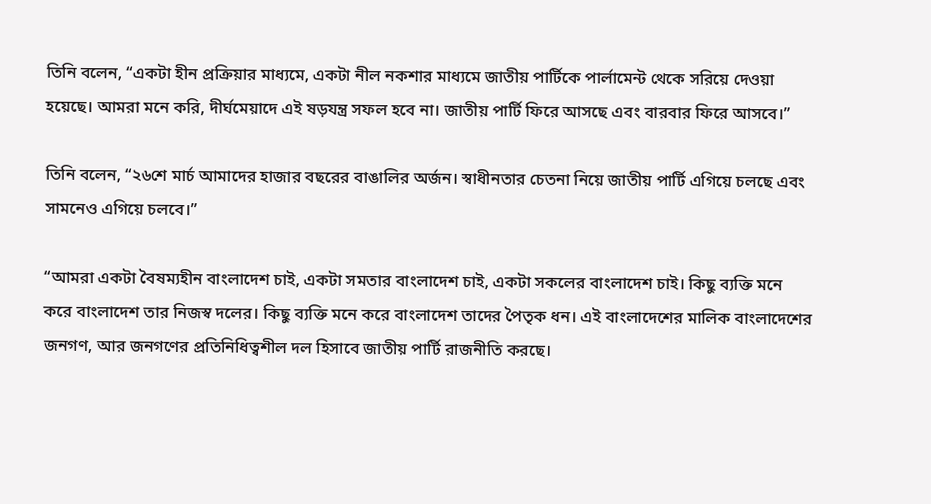তিনি বলেন, “একটা হীন প্রক্রিয়ার মাধ্যমে, একটা নীল নকশার মাধ্যমে জাতীয় পার্টিকে পার্লামেন্ট থেকে সরিয়ে দেওয়া হয়েছে। আমরা মনে করি, দীর্ঘমেয়াদে এই ষড়যন্ত্র সফল হবে না। জাতীয় পার্টি ফিরে আসছে এবং বারবার ফিরে আসবে।”

তিনি বলেন, “২৬শে মার্চ আমাদের হাজার বছরের বাঙালির অর্জন। স্বাধীনতার চেতনা নিয়ে জাতীয় পার্টি এগিয়ে চলছে এবং সামনেও এগিয়ে চলবে।”

“আমরা একটা বৈষম্যহীন বাংলাদেশ চাই, একটা সমতার বাংলাদেশ চাই, একটা সকলের বাংলাদেশ চাই। কিছু ব্যক্তি মনে করে বাংলাদেশ তার নিজস্ব দলের। কিছু ব্যক্তি মনে করে বাংলাদেশ তাদের পৈতৃক ধন। এই বাংলাদেশের মালিক বাংলাদেশের জনগণ, আর জনগণের প্রতিনিধিত্বশীল দল হিসাবে জাতীয় পার্টি রাজনীতি করছে।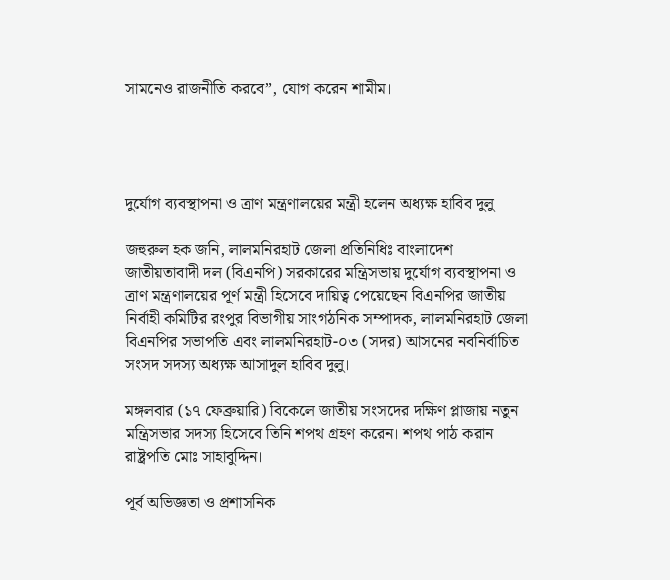সামনেও রাজনীতি করবে”, যোগ করেন শামীম।




দুর্যোগ ব্যবস্থাপনা ও ত্রাণ মন্ত্রণালয়ের মন্ত্রী হলেন অধ্যক্ষ হাবিব দুলু

জহুরুল হক জনি, লালমনিরহাট জেলা প্রতিনিধিঃ বাংলাদেশ জাতীয়তাবাদী দল (বিএনপি) সরকারের মন্ত্রিসভায় দুর্যোগ ব্যবস্থাপনা ও ত্রাণ মন্ত্রণালয়ের পূর্ণ মন্ত্রী হিসেবে দায়িত্ব পেয়েছেন বিএনপির জাতীয় নির্বাহী কমিটির রংপুর বিভাগীয় সাংগঠনিক সম্পাদক, লালমনিরহাট জেলা বিএনপির সভাপতি এবং লালমনিরহাট-০৩ (সদর) আসনের নবনির্বাচিত সংসদ সদস্য অধ্যক্ষ আসাদুল হাবিব দুলু।

মঙ্গলবার (১৭ ফেব্রুয়ারি) বিকেলে জাতীয় সংসদের দক্ষিণ প্লাজায় নতুন মন্ত্রিসভার সদস্য হিসেবে তিনি শপথ গ্রহণ করেন। শপথ পাঠ করান রাষ্ট্রপতি মোঃ সাহাবুদ্দিন।

পূর্ব অভিজ্ঞতা ও প্রশাসনিক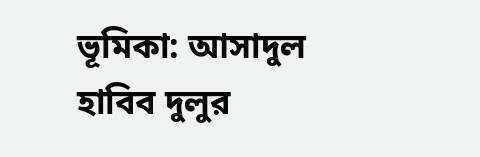ভূমিকা: আসাদুল হাবিব দুলুর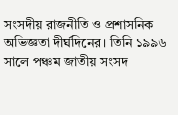সংসদীয় রাজনীতি ও প্রশাসনিক অভিজ্ঞতা দীর্ঘদিনের। তিনি ১৯৯৬ সালে পঞ্চম জাতীয় সংসদ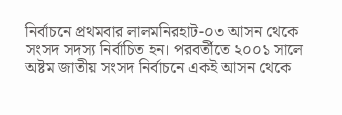নির্বাচনে প্রথমবার লালমনিরহাট-০৩ আসন থেকে সংসদ সদস্য নির্বাচিত হন। পরবর্তীতে ২০০১ সালে অষ্টম জাতীয় সংসদ নির্বাচনে একই আসন থেকে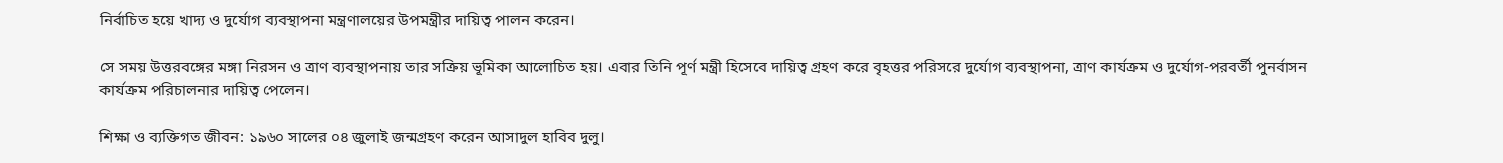নির্বাচিত হয়ে খাদ্য ও দুর্যোগ ব্যবস্থাপনা মন্ত্রণালয়ের উপমন্ত্রীর দায়িত্ব পালন করেন।

সে সময় উত্তরবঙ্গের মঙ্গা নিরসন ও ত্রাণ ব্যবস্থাপনায় তার সক্রিয় ভূমিকা আলোচিত হয়। এবার তিনি পূর্ণ মন্ত্রী হিসেবে দায়িত্ব গ্রহণ করে বৃহত্তর পরিসরে দুর্যোগ ব্যবস্থাপনা, ত্রাণ কার্যক্রম ও দুর্যোগ-পরবর্তী পুনর্বাসন কার্যক্রম পরিচালনার দায়িত্ব পেলেন।

শিক্ষা ও ব্যক্তিগত জীবন: ১৯৬০ সালের ০৪ জুলাই জন্মগ্রহণ করেন আসাদুল হাবিব দুলু।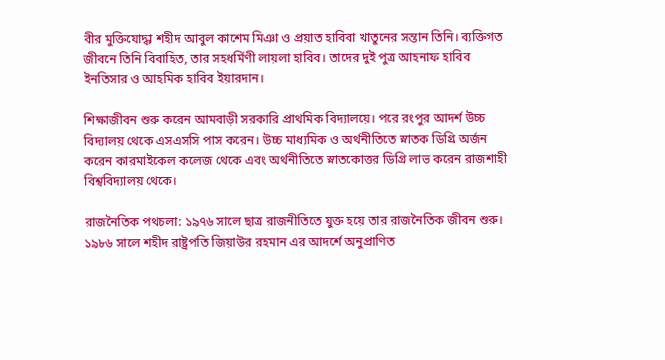বীর মুক্তিযোদ্ধা শহীদ আবুল কাশেম মিঞা ও প্রয়াত হাবিবা খাতুনের সন্তান তিনি। ব্যক্তিগত জীবনে তিনি বিবাহিত, তার সহধর্মিণী লায়লা হাবিব। তাদের দুই পুত্র আহনাফ হাবিব ইনতিসার ও আহমিক হাবিব ইয়ারদান।

শিক্ষাজীবন শুরু করেন আমবাড়ী সরকারি প্রাথমিক বিদ্যালয়ে। পরে রংপুর আদর্শ উচ্চ বিদ্যালয় থেকে এসএসসি পাস করেন। উচ্চ মাধ্যমিক ও অর্থনীতিতে স্নাতক ডিগ্রি অর্জন করেন কারমাইকেল কলেজ থেকে এবং অর্থনীতিতে স্নাতকোত্তর ডিগ্রি লাভ করেন রাজশাহী বিশ্ববিদ্যালয় থেকে।

রাজনৈতিক পথচলা: ১৯৭৬ সালে ছাত্র রাজনীতিতে যুক্ত হয়ে তার রাজনৈতিক জীবন শুরু। ১৯৮৬ সালে শহীদ রাষ্ট্রপতি জিয়াউর রহমান এর আদর্শে অনুপ্রাণিত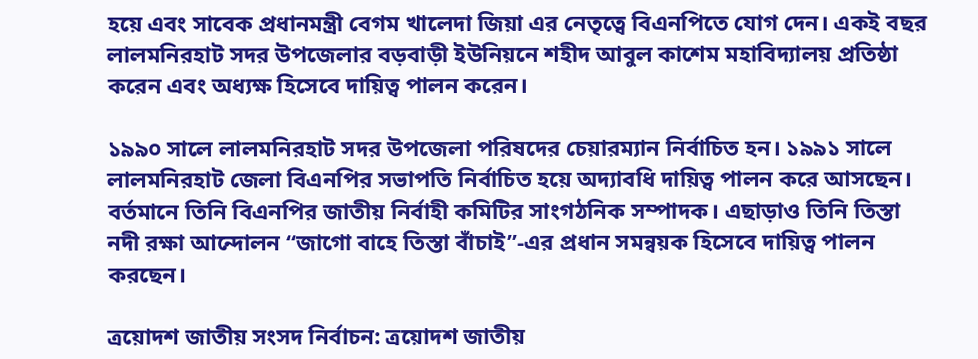হয়ে এবং সাবেক প্রধানমন্ত্রী বেগম খালেদা জিয়া এর নেতৃত্বে বিএনপিতে যোগ দেন। একই বছর লালমনিরহাট সদর উপজেলার বড়বাড়ী ইউনিয়নে শহীদ আবুল কাশেম মহাবিদ্যালয় প্রতিষ্ঠা করেন এবং অধ্যক্ষ হিসেবে দায়িত্ব পালন করেন।

১৯৯০ সালে লালমনিরহাট সদর উপজেলা পরিষদের চেয়ারম্যান নির্বাচিত হন। ১৯৯১ সালে লালমনিরহাট জেলা বিএনপির সভাপতি নির্বাচিত হয়ে অদ্যাবধি দায়িত্ব পালন করে আসছেন। বর্তমানে তিনি বিএনপির জাতীয় নির্বাহী কমিটির সাংগঠনিক সম্পাদক। এছাড়াও তিনি তিস্তা নদী রক্ষা আন্দোলন “জাগো বাহে তিস্তা বাঁচাই”-এর প্রধান সমন্বয়ক হিসেবে দায়িত্ব পালন করছেন।

ত্রয়োদশ জাতীয় সংসদ নির্বাচন: ত্রয়োদশ জাতীয়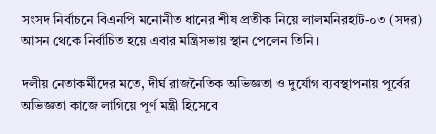সংসদ নির্বাচনে বিএনপি মনোনীত ধানের শীষ প্রতীক নিয়ে লালমনিরহাট-০৩ (সদর) আসন থেকে নির্বাচিত হয়ে এবার মন্ত্রিসভায় স্থান পেলেন তিনি।

দলীয় নেতাকর্মীদের মতে, দীর্ঘ রাজনৈতিক অভিজ্ঞতা ও দুর্যোগ ব্যবস্থাপনায় পূর্বের অভিজ্ঞতা কাজে লাগিয়ে পূর্ণ মন্ত্রী হিসেবে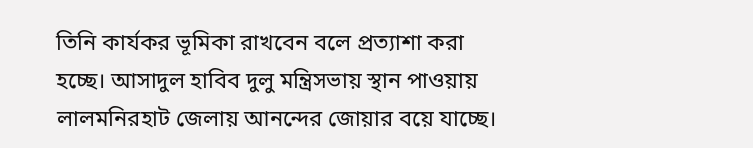তিনি কার্যকর ভূমিকা রাখবেন বলে প্রত্যাশা করা হচ্ছে। আসাদুল হাবিব দুলু মন্ত্রিসভায় স্থান পাওয়ায় লালমনিরহাট জেলায় আনন্দের জোয়ার বয়ে যাচ্ছে।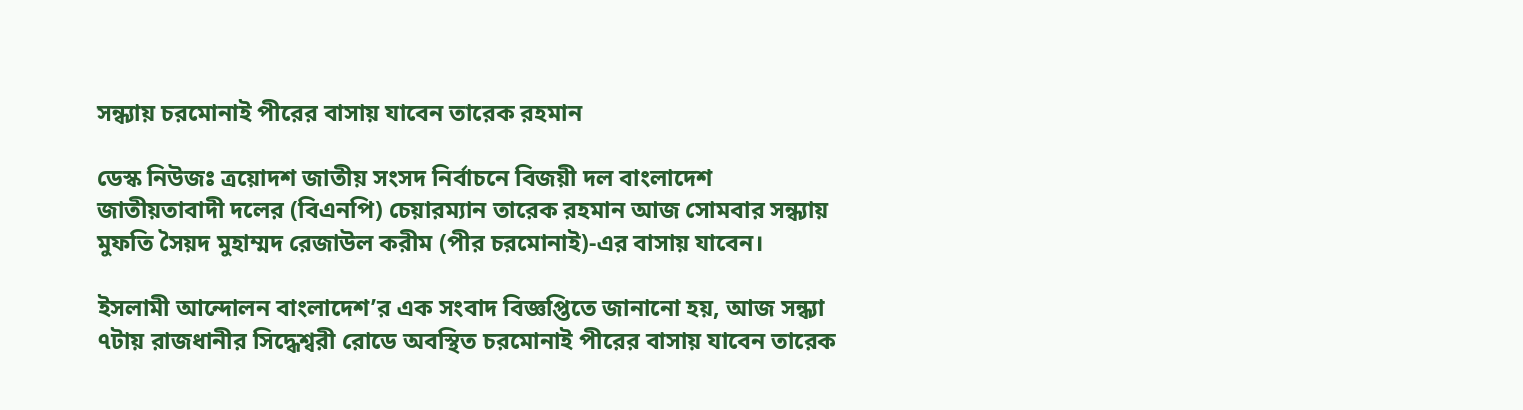সন্ধ্যায় চরমোনাই পীরের বাসায় যাবেন তারেক রহমান

ডেস্ক নিউজঃ ত্রয়োদশ জাতীয় সংসদ নির্বাচনে বিজয়ী দল বাংলাদেশ জাতীয়তাবাদী দলের (বিএনপি) চেয়ারম্যান তারেক রহমান আজ সোমবার সন্ধ্যায় মুফতি সৈয়দ মুহাম্মদ রেজাউল করীম (পীর চরমোনাই)-এর বাসায় যাবেন।

ইসলামী আন্দোলন বাংলাদেশ’র এক সংবাদ বিজ্ঞপ্তিতে জানানো হয়, আজ সন্ধ্যা ৭টায় রাজধানীর সিদ্ধেশ্বরী রোডে অবস্থিত চরমোনাই পীরের বাসায় যাবেন তারেক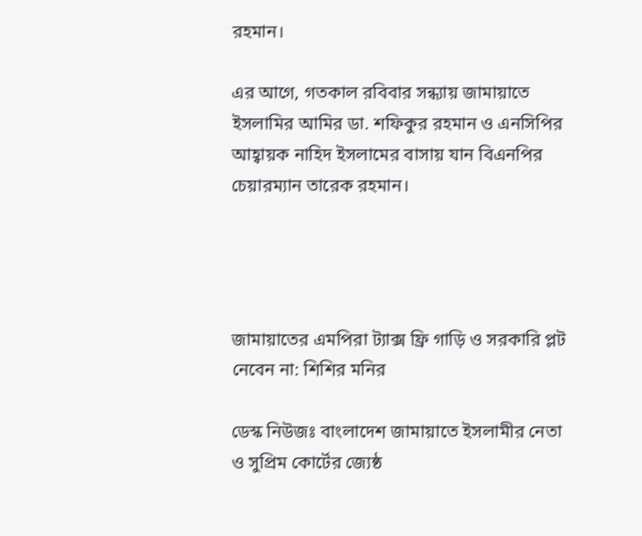রহমান।

এর আগে, গতকাল রবিবার সন্ধ্যায় জামায়াতে ইসলামির আমির ডা. শফিকুর রহমান ও এনসিপির আহ্বায়ক নাহিদ ইসলামের বাসায় যান বিএনপির চেয়ারম্যান তারেক রহমান।




জামায়াতের এমপিরা ট্যাক্স ফ্রি গাড়ি ও সরকারি প্লট নেবেন না: শিশির মনির

ডেস্ক নিউজঃ বাংলাদেশ জামায়াতে ইসলামীর নেতা ও সুপ্রিম কোর্টের জ্যেষ্ঠ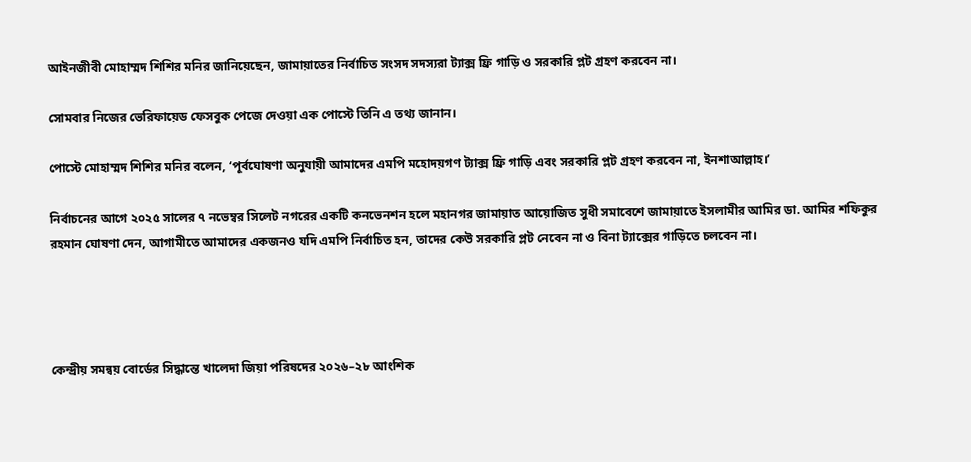আইনজীবী মোহাম্মদ শিশির মনির জানিয়েছেন, জামায়াতের নির্বাচিত সংসদ সদস্যরা ট্যাক্স ফ্রি গাড়ি ও সরকারি প্লট গ্রহণ করবেন না।

সোমবার নিজের ভেরিফায়েড ফেসবুক পেজে দেওয়া এক পোস্টে তিনি এ তথ্য জানান।

পোস্টে মোহাম্মদ শিশির মনির বলেন, ‘পূর্বঘোষণা অনুযায়ী আমাদের এমপি মহোদয়গণ ট্যাক্স ফ্রি গাড়ি এবং সরকারি প্লট গ্রহণ করবেন না, ইনশাআল্লাহ।’

নির্বাচনের আগে ২০২৫ সালের ৭ নভেম্বর সিলেট নগরের একটি কনভেনশন হলে মহানগর জামায়াত আয়োজিত সুধী সমাবেশে জামায়াতে ইসলামীর আমির ডা. আমির শফিকুর রহমান ঘোষণা দেন, আগামীতে আমাদের একজনও যদি এমপি নির্বাচিত হন, তাদের কেউ সরকারি প্লট নেবেন না ও বিনা ট্যাক্সের গাড়িতে চলবেন না।




কেন্দ্রীয় সমন্বয় বোর্ডের সিদ্ধান্তে খালেদা জিয়া পরিষদের ২০২৬–২৮ আংশিক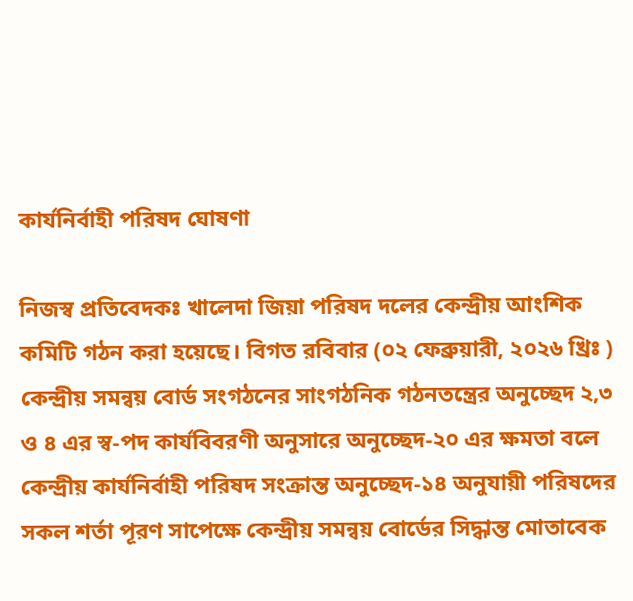কার্যনির্বাহী পরিষদ ঘোষণা

নিজস্ব প্রতিবেদকঃ খালেদা জিয়া পরিষদ দলের কেন্দ্রীয় আংশিক কমিটি গঠন করা হয়েছে। বিগত রবিবার (০২ ফেব্রুয়ারী, ২০২৬ খ্রিঃ ) কেন্দ্রীয় সমন্বয় বোর্ড সংগঠনের সাংগঠনিক গঠনতন্ত্রের অনুচ্ছেদ ২,৩ ও ৪ এর স্ব-পদ কার্যবিবরণী অনুসারে অনুচ্ছেদ-২০ এর ক্ষমতা বলে কেন্দ্রীয় কার্যনির্বাহী পরিষদ সংক্রান্ত অনুচ্ছেদ-১৪ অনুযায়ী পরিষদের সকল শর্তা পূরণ সাপেক্ষে কেন্দ্রীয় সমন্বয় বোর্ডের সিদ্ধান্ত মোতাবেক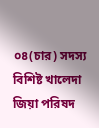০৪(চার) সদস্য বিশিষ্ট খালেদা জিয়া পরিষদ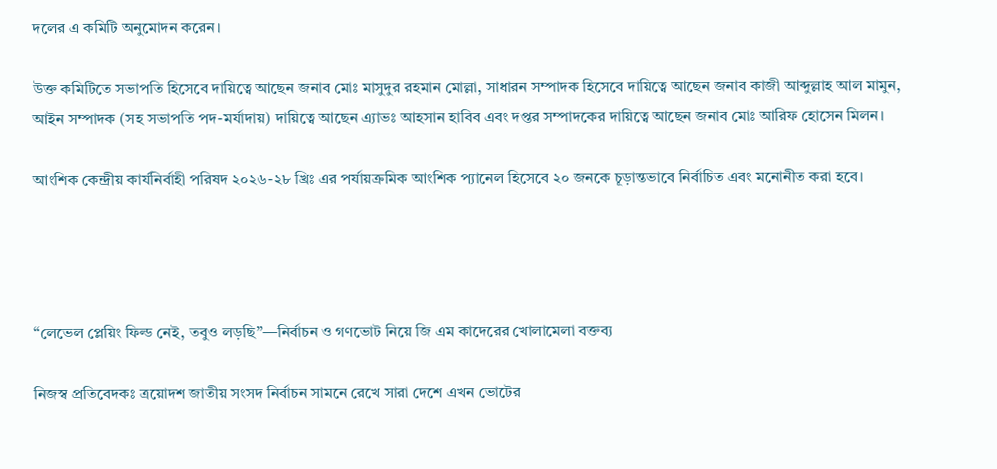দলের এ কমিটি অনুমোদন করেন।

উক্ত কমিটিতে সভাপতি হিসেবে দায়িত্বে আছেন জনাব মোঃ মাসুদুর রহমান মোল্লা, সাধারন সম্পাদক হিসেবে দায়িত্বে আছেন জনাব কাজী আব্দুল্লাহ আল মামুন, আইন সম্পাদক (সহ সভাপতি পদ-মর্যাদায়) দায়িত্বে আছেন এ্যাভঃ আহসান হাবিব এবং দপ্তর সম্পাদকের দায়িত্বে আছেন জনাব মোঃ আরিফ হোসেন মিলন।

আংশিক কেন্দ্রীয় কার্যনির্বাহী পরিষদ ২০২৬-২৮ খ্রিঃ এর পর্যায়ক্রমিক আংশিক প্যানেল হিসেবে ২০ জনকে চূড়ান্তভাবে নির্বাচিত এবং মনোনীত করা হবে।




“লেভেল প্লেয়িং ফিল্ড নেই, তবুও লড়ছি”—নির্বাচন ও গণভোট নিয়ে জি এম কাদেরের খোলামেলা বক্তব্য

নিজস্ব প্রতিবেদকঃ ত্রয়োদশ জাতীয় সংসদ নির্বাচন সামনে রেখে সারা দেশে এখন ভোটের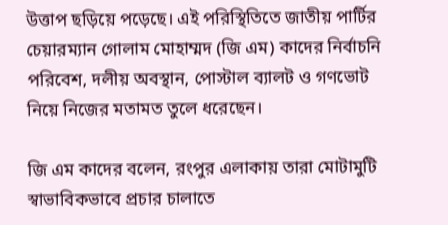উত্তাপ ছড়িয়ে পড়েছে। এই পরিস্থিতিতে জাতীয় পার্টির চেয়ারম্যান গোলাম মোহাম্মদ (জি এম) কাদের নির্বাচনি পরিবেশ, দলীয় অবস্থান, পোস্টাল ব্যালট ও গণভোট নিয়ে নিজের মতামত তুলে ধরেছেন।

জি এম কাদের বলেন, রংপুর এলাকায় তারা মোটামুটি স্বাভাবিকভাবে প্রচার চালাতে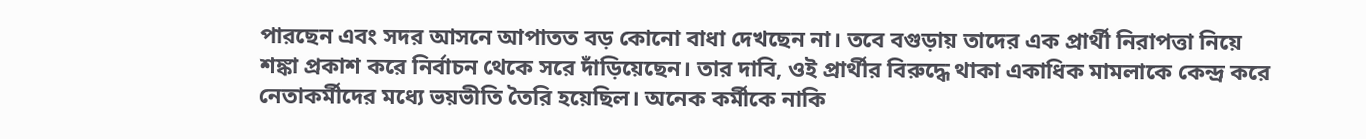পারছেন এবং সদর আসনে আপাতত বড় কোনো বাধা দেখছেন না। তবে বগুড়ায় তাদের এক প্রার্থী নিরাপত্তা নিয়ে শঙ্কা প্রকাশ করে নির্বাচন থেকে সরে দাঁড়িয়েছেন। তার দাবি, ওই প্রার্থীর বিরুদ্ধে থাকা একাধিক মামলাকে কেন্দ্র করে নেতাকর্মীদের মধ্যে ভয়ভীতি তৈরি হয়েছিল। অনেক কর্মীকে নাকি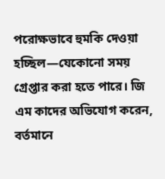পরোক্ষভাবে হুমকি দেওয়া হচ্ছিল—যেকোনো সময় গ্রেপ্তার করা হতে পারে। জি এম কাদের অভিযোগ করেন, বর্তমানে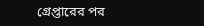গ্রেপ্তারের পর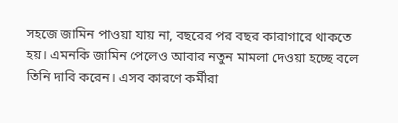সহজে জামিন পাওয়া যায় না, বছরের পর বছর কারাগারে থাকতে হয়। এমনকি জামিন পেলেও আবার নতুন মামলা দেওয়া হচ্ছে বলে তিনি দাবি করেন। এসব কারণে কর্মীরা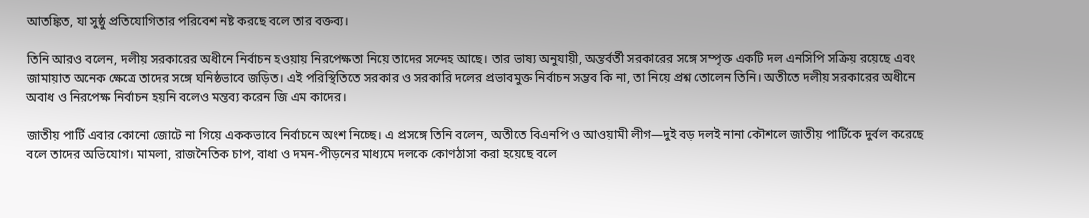আতঙ্কিত, যা সুষ্ঠু প্রতিযোগিতার পরিবেশ নষ্ট করছে বলে তার বক্তব্য।

তিনি আরও বলেন, দলীয় সরকারের অধীনে নির্বাচন হওয়ায় নিরপেক্ষতা নিয়ে তাদের সন্দেহ আছে। তার ভাষ্য অনুযায়ী, অন্তর্বর্তী সরকারের সঙ্গে সম্পৃক্ত একটি দল এনসিপি সক্রিয় রয়েছে এবং জামায়াত অনেক ক্ষেত্রে তাদের সঙ্গে ঘনিষ্ঠভাবে জড়িত। এই পরিস্থিতিতে সরকার ও সরকারি দলের প্রভাবমুক্ত নির্বাচন সম্ভব কি না, তা নিয়ে প্রশ্ন তোলেন তিনি। অতীতে দলীয় সরকারের অধীনে অবাধ ও নিরপেক্ষ নির্বাচন হয়নি বলেও মন্তব্য করেন জি এম কাদের।

জাতীয় পার্টি এবার কোনো জোটে না গিয়ে এককভাবে নির্বাচনে অংশ নিচ্ছে। এ প্রসঙ্গে তিনি বলেন, অতীতে বিএনপি ও আওয়ামী লীগ—দুই বড় দলই নানা কৌশলে জাতীয় পার্টিকে দুর্বল করেছে বলে তাদের অভিযোগ। মামলা, রাজনৈতিক চাপ, বাধা ও দমন-পীড়নের মাধ্যমে দলকে কোণঠাসা করা হয়েছে বলে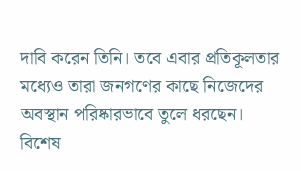দাবি করেন তিনি। তবে এবার প্রতিকূলতার মধ্যেও তারা জনগণের কাছে নিজেদের অবস্থান পরিষ্কারভাবে তুলে ধরছেন। বিশেষ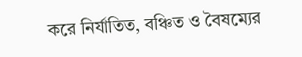করে নির্যাতিত, বঞ্চিত ও বৈষম্যের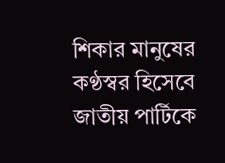শিকার মানুষের কণ্ঠস্বর হিসেবে জাতীয় পার্টিকে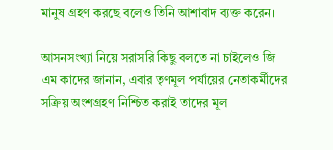মানুষ গ্রহণ করছে বলেও তিনি আশাবাদ ব্যক্ত করেন।

আসনসংখ্যা নিয়ে সরাসরি কিছু বলতে না চাইলেও জি এম কাদের জানান, এবার তৃণমূল পর্যায়ের নেতাকর্মীদের সক্রিয় অংশগ্রহণ নিশ্চিত করাই তাদের মূল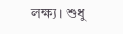লক্ষ্য। শুধু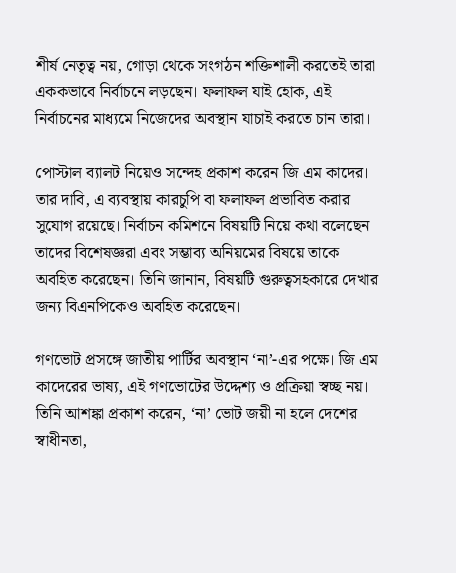শীর্ষ নেতৃত্ব নয়, গোড়া থেকে সংগঠন শক্তিশালী করতেই তারা এককভাবে নির্বাচনে লড়ছেন। ফলাফল যাই হোক, এই নির্বাচনের মাধ্যমে নিজেদের অবস্থান যাচাই করতে চান তারা।

পোস্টাল ব্যালট নিয়েও সন্দেহ প্রকাশ করেন জি এম কাদের। তার দাবি, এ ব্যবস্থায় কারচুপি বা ফলাফল প্রভাবিত করার সুযোগ রয়েছে। নির্বাচন কমিশনে বিষয়টি নিয়ে কথা বলেছেন তাদের বিশেষজ্ঞরা এবং সম্ভাব্য অনিয়মের বিষয়ে তাকে অবহিত করেছেন। তিনি জানান, বিষয়টি গুরুত্বসহকারে দেখার জন্য বিএনপিকেও অবহিত করেছেন।

গণভোট প্রসঙ্গে জাতীয় পার্টির অবস্থান ‘না’-এর পক্ষে। জি এম কাদেরের ভাষ্য, এই গণভোটের উদ্দেশ্য ও প্রক্রিয়া স্বচ্ছ নয়। তিনি আশঙ্কা প্রকাশ করেন, ‘না’ ভোট জয়ী না হলে দেশের স্বাধীনতা,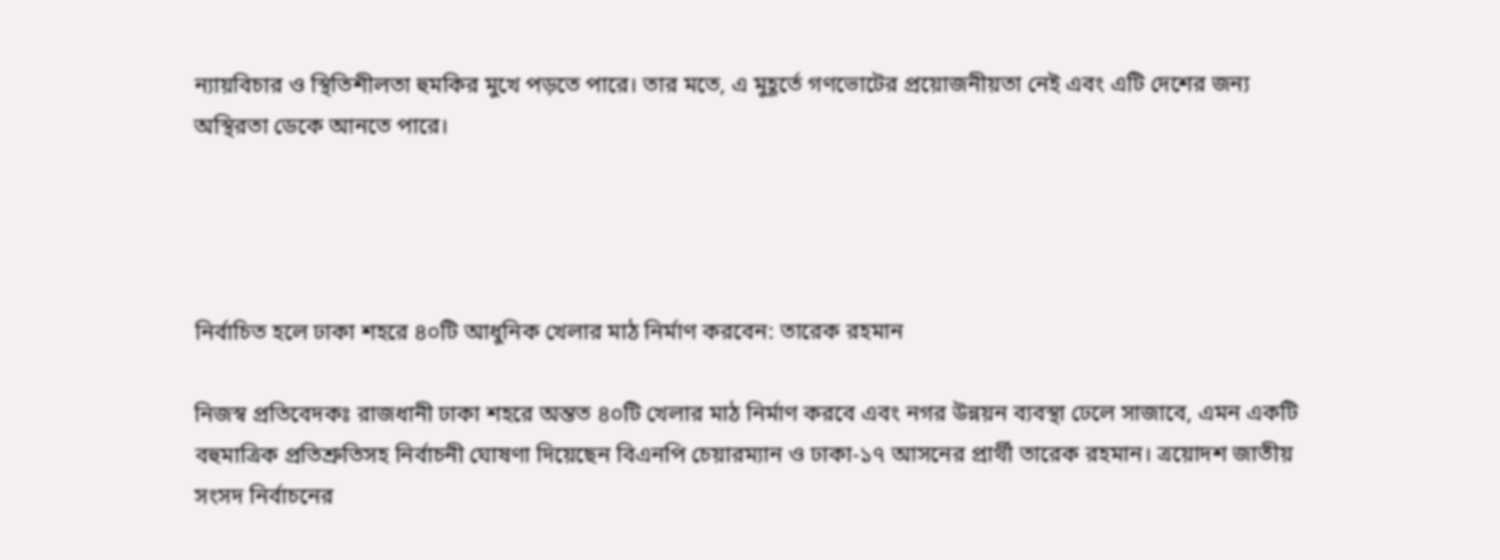ন্যায়বিচার ও স্থিতিশীলতা হুমকির মুখে পড়তে পারে। তার মতে, এ মুহূর্তে গণভোটের প্রয়োজনীয়তা নেই এবং এটি দেশের জন্য অস্থিরতা ডেকে আনতে পারে।




নির্বাচিত হলে ঢাকা শহরে ৪০টি আধুনিক খেলার মাঠ নির্মাণ করবেন: তারেক রহমান

নিজস্ব প্রতিবেদকঃ রাজধানী ঢাকা শহরে অন্তত ৪০টি খেলার মাঠ নির্মাণ করবে এবং নগর উন্নয়ন ব্যবস্থা ঢেলে সাজাবে, এমন একটি বহুমাত্রিক প্রতিশ্রুতিসহ নির্বাচনী ঘোষণা দিয়েছেন বিএনপি চেয়ারম্যান ও ঢাকা-১৭ আসনের প্রার্থী তারেক রহমান। ত্রয়োদশ জাতীয় সংসদ নির্বাচনের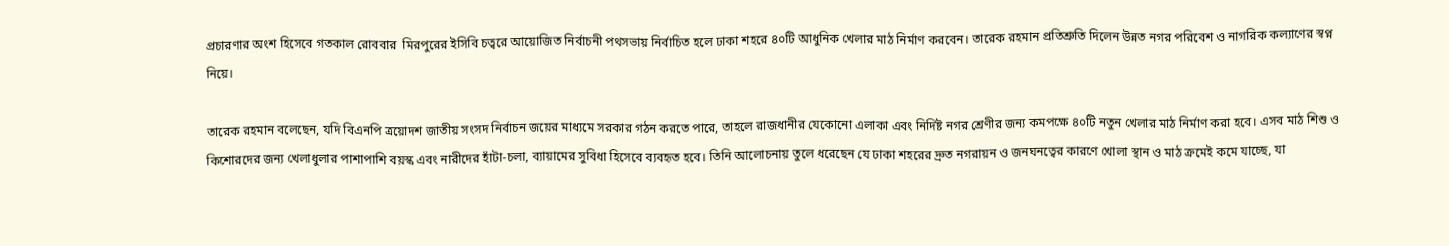প্রচারণার অংশ হিসেবে গতকাল রোববার  মিরপুরের ইসিবি চত্বরে আয়োজিত নির্বাচনী পথসভায় নির্বাচিত হলে ঢাকা শহরে ৪০টি আধুনিক খেলার মাঠ নির্মাণ করবেন। তারেক রহমান প্রতিশ্রুতি দিলেন উন্নত নগর পরিবেশ ও নাগরিক কল্যাণের স্বপ্ন নিয়ে।

তারেক রহমান বলেছেন, যদি বিএনপি ত্রয়োদশ জাতীয় সংসদ নির্বাচন জয়ের মাধ্যমে সরকার গঠন করতে পারে, তাহলে রাজধানীর যেকোনো এলাকা এবং নির্দিষ্ট নগর শ্রেণীর জন্য কমপক্ষে ৪০টি নতুন খেলার মাঠ নির্মাণ করা হবে। এসব মাঠ শিশু ও কিশোরদের জন্য খেলাধুলার পাশাপাশি বয়স্ক এবং নারীদের হাঁটা-চলা, ব্যায়ামের সুবিধা হিসেবে ব্যবহৃত হবে। তিনি আলোচনায় তুলে ধরেছেন যে ঢাকা শহরের দ্রুত নগরায়ন ও জনঘনত্বের কারণে খোলা স্থান ও মাঠ ক্রমেই কমে যাচ্ছে, যা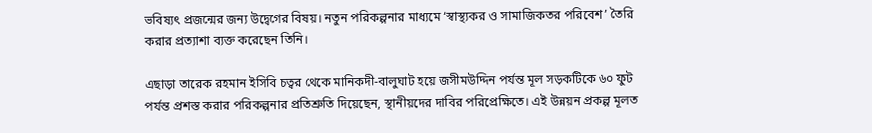ভবিষ্যৎ প্রজন্মের জন্য উদ্বেগের বিষয়। নতুন পরিকল্পনার মাধ্যমে ‘স্বাস্থ্যকর ও সামাজিকতর পরিবেশ’ তৈরি করার প্রত্যাশা ব্যক্ত করেছেন তিনি।

এছাড়া তারেক রহমান ইসিবি চত্বর থেকে মানিকদী-বালুঘাট হয়ে জসীমউদ্দিন পর্যন্ত মূল সড়কটিকে ৬০ ফুট পর্যন্ত প্রশস্ত করার পরিকল্পনার প্রতিশ্রুতি দিয়েছেন, স্থানীয়দের দাবির পরিপ্রেক্ষিতে। এই উন্নয়ন প্রকল্প মূলত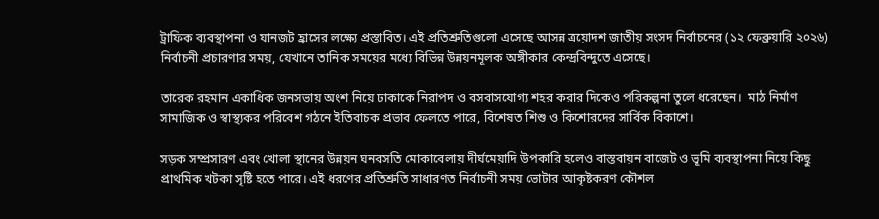ট্রাফিক ব্যবস্থাপনা ও যানজট হ্রাসের লক্ষ্যে প্রস্তাবিত। এই প্রতিশ্রুতিগুলো এসেছে আসন্ন ত্রয়োদশ জাতীয় সংসদ নির্বাচনের (১২ ফেব্রুয়ারি ২০২৬) নির্বাচনী প্রচারণার সময়, যেখানে তানিক সময়ের মধ্যে বিভিন্ন উন্নয়নমূলক অঙ্গীকার কেন্দ্রবিন্দুতে এসেছে।

তারেক রহমান একাধিক জনসভায় অংশ নিয়ে ঢাকাকে নিরাপদ ও বসবাসযোগ্য শহর করার দিকেও পরিকল্পনা তুলে ধরেছেন।  মাঠ নির্মাণ সামাজিক ও স্বাস্থ্যকর পরিবেশ গঠনে ইতিবাচক প্রভাব ফেলতে পারে, বিশেষত শিশু ও কিশোরদের সার্বিক বিকাশে।

সড়ক সম্প্রসারণ এবং খোলা স্থানের উন্নয়ন ঘনবসতি মোকাবেলায় দীর্ঘমেয়াদি উপকারি হলেও বাস্তবায়ন বাজেট ও ভূমি ব্যবস্থাপনা নিয়ে কিছু প্রাথমিক খটকা সৃষ্টি হতে পারে। এই ধরণের প্রতিশ্রুতি সাধারণত নির্বাচনী সময় ভোটার আকৃষ্টকরণ কৌশল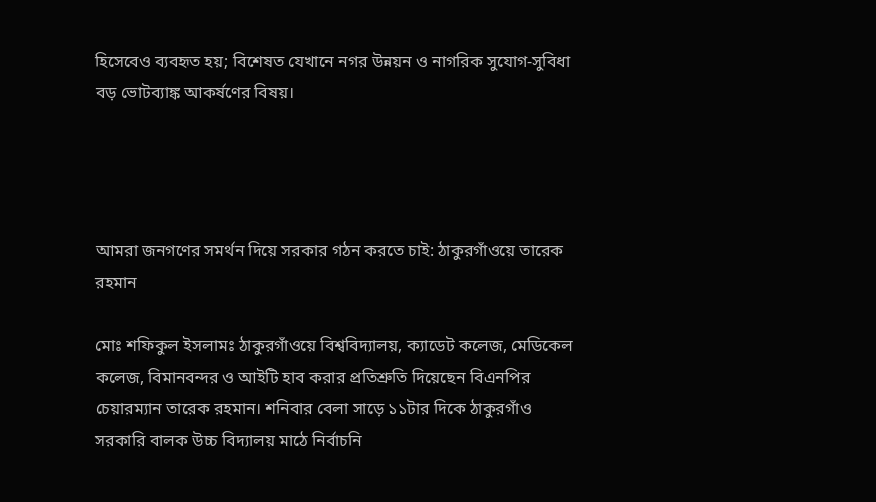হিসেবেও ব্যবহৃত হয়; বিশেষত যেখানে নগর উন্নয়ন ও নাগরিক সুযোগ-সুবিধা বড় ভোটব্যাঙ্ক আকর্ষণের বিষয়।




আমরা জনগণের সমর্থন দিয়ে সরকার গঠন করতে চাই: ঠাকুরগাঁওয়ে তারেক রহমান

মোঃ শফিকুল ইসলামঃ ঠাকুরগাঁওয়ে বিশ্ববিদ্যালয়, ক্যাডেট কলেজ, মেডিকেল কলেজ, বিমানবন্দর ও আইটি হাব করার প্রতিশ্রুতি দিয়েছেন বিএনপির চেয়ারম্যান তারেক রহমান। শনিবার বেলা সাড়ে ১১টার দিকে ঠাকুরগাঁও সরকারি বালক উচ্চ বিদ্যালয় মাঠে নির্বাচনি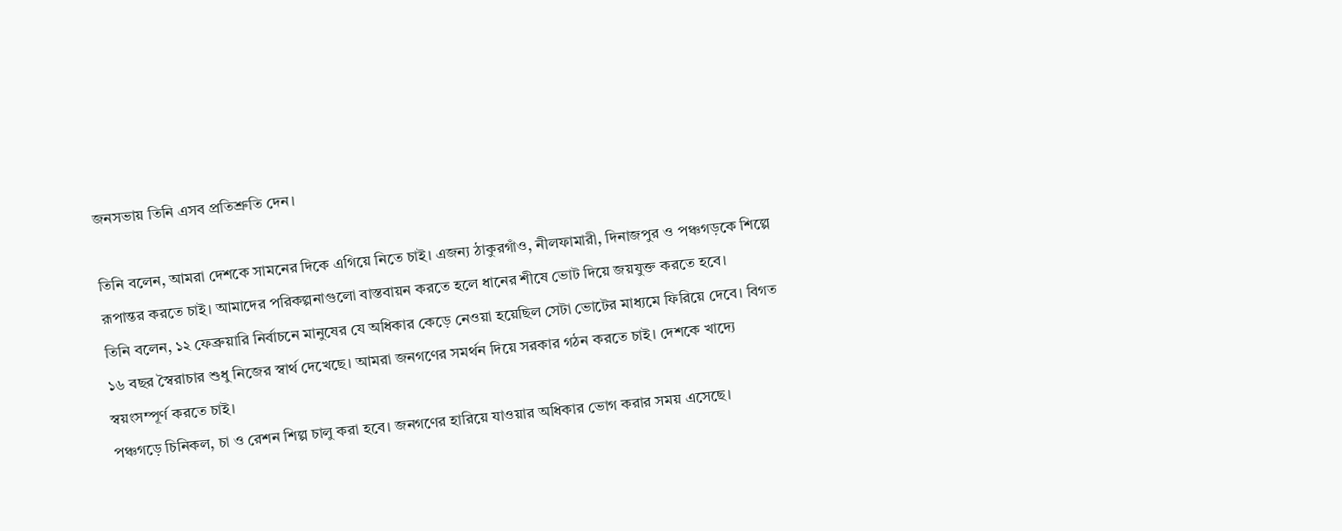জনসভায় তিনি এসব প্রতিশ্রুতি দেন।

তিনি বলেন, আমরা দেশকে সামনের দিকে এগিয়ে নিতে চাই। এজন্য ঠাকুরগাঁও, নীলফামারী, দিনাজপুর ও পঞ্চগড়কে শিল্পে রূপান্তর করতে চাই। আমাদের পরিকল্পনাগুলো বাস্তবায়ন করতে হলে ধানের শীষে ভোট দিয়ে জয়যুক্ত করতে হবে।
তিনি বলেন, ১২ ফেব্রুয়ারি নির্বাচনে মানুষের যে অধিকার কেড়ে নেওয়া হয়েছিল সেটা ভোটের মাধ্যমে ফিরিয়ে দেবে। বিগত ১৬ বছর স্বৈরাচার শুধু নিজের স্বার্থ দেখেছে। আমরা জনগণের সমর্থন দিয়ে সরকার গঠন করতে চাই। দেশকে খাদ্যে স্বয়ংসম্পূর্ণ করতে চাই।
পঞ্চগড়ে চিনিকল, চা ও রেশন শিল্প চালু করা হবে। জনগণের হারিয়ে যাওয়ার অধিকার ভোগ করার সময় এসেছে।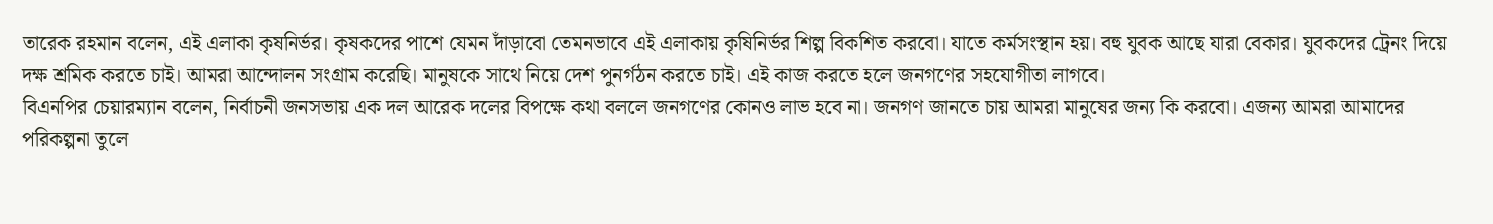তারেক রহমান বলেন, এই এলাকা কৃষনির্ভর। কৃষকদের পাশে যেমন দাঁড়াবো তেমনভাবে এই এলাকায় কৃষিনির্ভর শিল্প বিকশিত করবো। যাতে কর্মসংস্থান হয়। বহু যুবক আছে যারা বেকার। যুবকদের ট্রেনং দিয়ে দক্ষ শ্রমিক করতে চাই। আমরা আন্দোলন সংগ্রাম করেছি। মানুষকে সাথে নিয়ে দেশ পুনর্গঠন করতে চাই। এই কাজ করতে হলে জনগণের সহযোগীতা লাগবে।
বিএনপির চেয়ারম্যান বলেন, নির্বাচনী জনসভায় এক দল আরেক দলের বিপক্ষে কথা বললে জনগণের কোনও লাভ হবে না। জনগণ জানতে চায় আমরা মানুষের জন্য কি করবো। এজন্য আমরা আমাদের পরিকল্পনা তুলে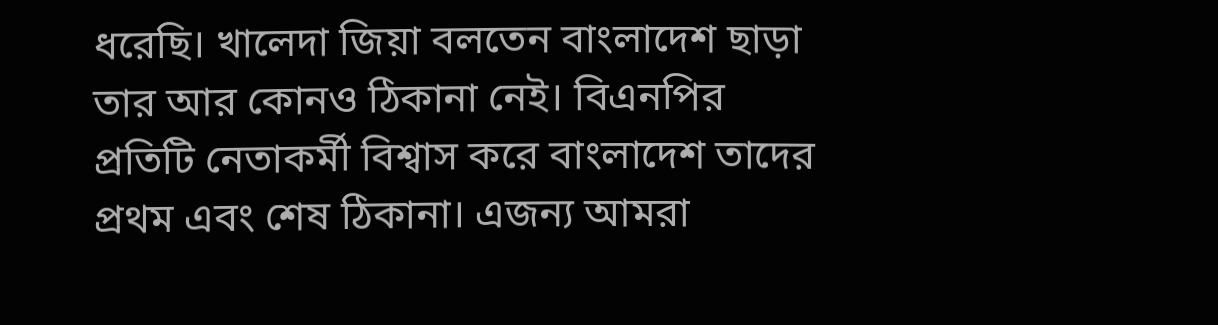ধরেছি। খালেদা জিয়া বলতেন বাংলাদেশ ছাড়া তার আর কোনও ঠিকানা নেই। বিএনপির প্রতিটি নেতাকর্মী বিশ্বাস করে বাংলাদেশ তাদের প্রথম এবং শেষ ঠিকানা। এজন্য আমরা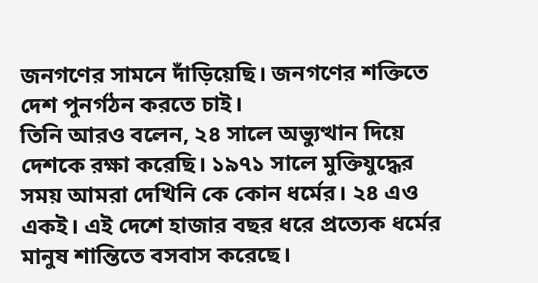জনগণের সামনে দাঁড়িয়েছি। জনগণের শক্তিতে দেশ পুনর্গঠন করতে চাই।
তিনি আরও বলেন, ২৪ সালে অভ্যুত্থান দিয়ে দেশকে রক্ষা করেছি। ১৯৭১ সালে মুক্তিযুদ্ধের সময় আমরা দেখিনি কে কোন ধর্মের। ২৪ এও একই। এই দেশে হাজার বছর ধরে প্রত্যেক ধর্মের মানুষ শান্তিতে বসবাস করেছে।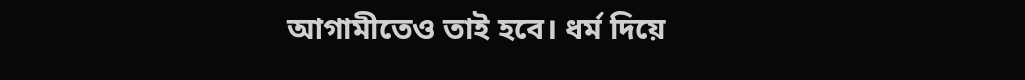আগামীতেও তাই হবে। ধর্ম দিয়ে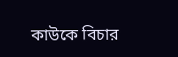কাউকে বিচার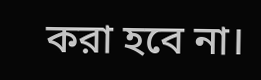করা হবে না।